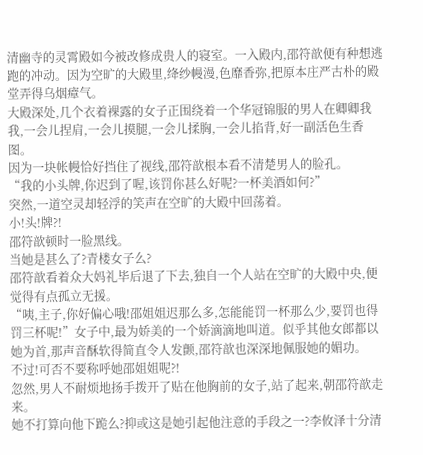清幽寺的灵霄殿如今被改修成贵人的寝室。一入殿内,邵符歆便有种想逃跑的冲动。因为空旷的大殿里,绛纱幔漫,色靡香弥,把原本庄严古朴的殿堂弄得乌烟瘴气。
大殿深处,几个衣着裸露的女子正围绕着一个华冠锦服的男人在卿卿我我,一会儿捏肩,一会儿摸腿,一会儿揉胸,一会儿掐背,好一副活色生香图。
因为一块帐幔恰好挡住了视线,邵符歆根本看不清楚男人的脸孔。
“我的小头牌,你迟到了喔,该罚你甚么好呢?一杯美酒如何?”
突然,一道空灵却轻浮的笑声在空旷的大殿中回荡着。
小!头!牌?!
邵符歆顿时一脸黑线。
当她是甚么了?青楼女子么?
邵符歆看着众大妈礼毕后退了下去,独自一个人站在空旷的大殿中央,便觉得有点孤立无援。
“咦,主子,你好偏心哦!邵姐姐迟那么多,怎能能罚一杯那么少,要罚也得罚三杯呢!”女子中,最为娇美的一个娇滴滴地叫道。似乎其他女郎都以她为首,那声音酥软得简直令人发颤,邵符歆也深深地佩服她的媚功。
不过!可否不要称呼她邵姐姐呢?!
忽然,男人不耐烦地扬手拨开了贴在他胸前的女子,站了起来,朝邵符歆走来。
她不打算向他下跪么?抑或这是她引起他注意的手段之一?李攸泽十分清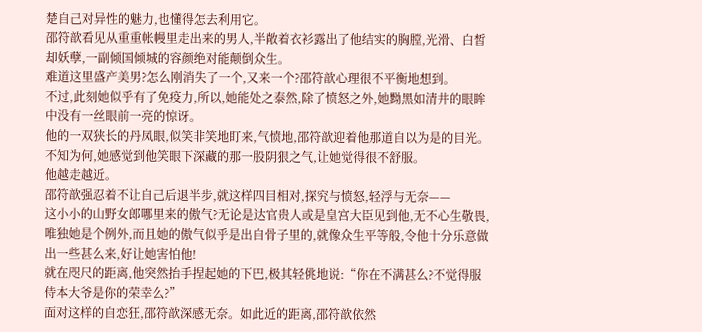楚自己对异性的魅力,也懂得怎去利用它。
邵符歆看见从重重帐幔里走出来的男人,半敞着衣衫露出了他结实的胸膛,光滑、白皙却妖孽,一副倾国倾城的容颜绝对能颠倒众生。
难道这里盛产美男?怎么刚消失了一个,又来一个?邵符歆心理很不平衡地想到。
不过,此刻她似乎有了免疫力,所以,她能处之泰然,除了愤怒之外,她黝黑如清井的眼眸中没有一丝眼前一亮的惊讶。
他的一双狭长的丹凤眼,似笑非笑地盯来,气愤地,邵符歆迎着他那道自以为是的目光。
不知为何,她感觉到他笑眼下深藏的那一股阴狠之气,让她觉得很不舒服。
他越走越近。
邵符歆强忍着不让自己后退半步,就这样四目相对,探究与愤怒,轻浮与无奈——
这小小的山野女郎哪里来的傲气?无论是达官贵人或是皇宫大臣见到他,无不心生敬畏,唯独她是个例外,而且她的傲气似乎是出自骨子里的,就像众生平等般,令他十分乐意做出一些甚么来,好让她害怕他!
就在咫尺的距离,他突然抬手捏起她的下巴,极其轻佻地说:“你在不满甚么?不觉得服侍本大爷是你的荣幸么?”
面对这样的自恋狂,邵符歆深感无奈。如此近的距离,邵符歆依然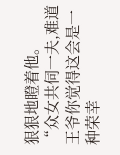狠狠地瞪着他。
“众女共伺一夫,难道王爷你觉得这会是一种荣幸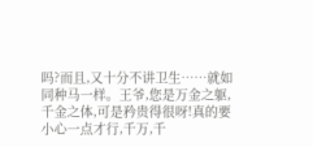吗?而且,又十分不讲卫生……就如同种马一样。王爷,您是万金之躯,千金之体,可是矜贵得很呀!真的要小心一点才行,千万,千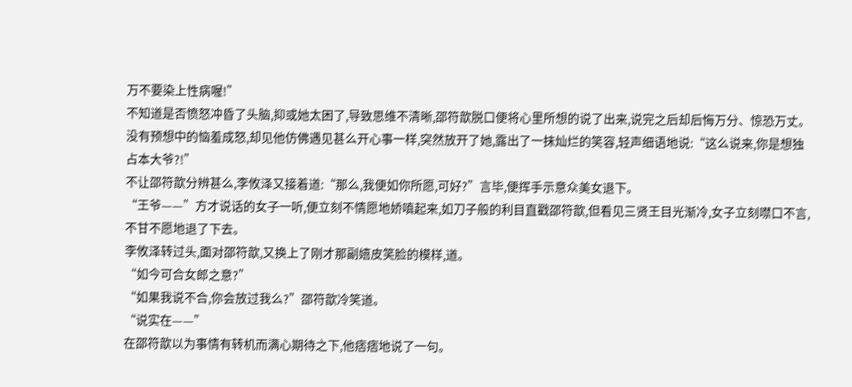万不要染上性病喔!”
不知道是否愤怒冲昏了头脑,抑或她太困了,导致思维不清晰,邵符歆脱口便将心里所想的说了出来,说完之后却后悔万分、惊恐万丈。
没有预想中的恼羞成怒,却见他仿佛遇见甚么开心事一样,突然放开了她,露出了一抹灿烂的笑容,轻声细语地说:“这么说来,你是想独占本大爷?!”
不让邵符歆分辨甚么,李攸泽又接着道:“那么,我便如你所愿,可好?”言毕,便挥手示意众美女退下。
“王爷——”方才说话的女子一听,便立刻不情愿地娇嗔起来,如刀子般的利目直戳邵符歆,但看见三贤王目光渐冷,女子立刻噤口不言,不甘不愿地退了下去。
李攸泽转过头,面对邵符歆,又换上了刚才那副嬉皮笑脸的模样,道。
“如今可合女郎之意?”
“如果我说不合,你会放过我么?”邵符歆冷笑道。
“说实在——”
在邵符歆以为事情有转机而满心期待之下,他痞痞地说了一句。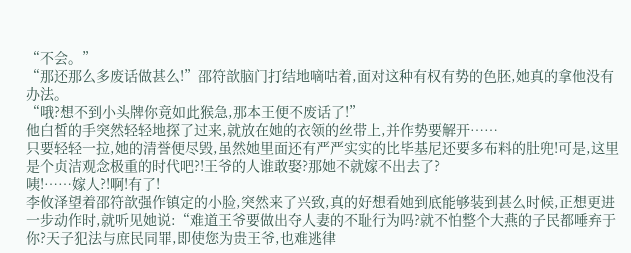“不会。”
“那还那么多废话做甚么!”邵符歆脑门打结地嘀咕着,面对这种有权有势的色胚,她真的拿他没有办法。
“哦?想不到小头牌你竟如此猴急,那本王便不废话了!”
他白皙的手突然轻轻地探了过来,就放在她的衣领的丝带上,并作势要解开……
只要轻轻一拉,她的清誉便尽毁,虽然她里面还有严严实实的比毕基尼还要多布料的肚兜!可是,这里是个贞洁观念极重的时代吧?!王爷的人谁敢娶?那她不就嫁不出去了?
咦!……嫁人?!啊!有了!
李攸泽望着邵符歆强作镇定的小脸,突然来了兴致,真的好想看她到底能够装到甚么时候,正想更进一步动作时,就听见她说:“难道王爷要做出夺人妻的不耻行为吗?就不怕整个大燕的子民都唾弃于你?天子犯法与庶民同罪,即使您为贵王爷,也难逃律